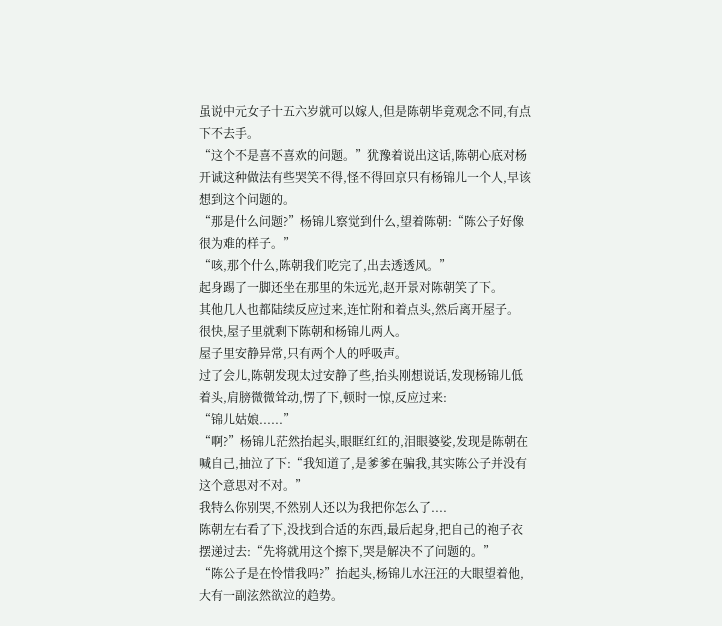虽说中元女子十五六岁就可以嫁人,但是陈朝毕竟观念不同,有点下不去手。
“这个不是喜不喜欢的问题。”犹豫着说出这话,陈朝心底对杨开诚这种做法有些哭笑不得,怪不得回京只有杨锦儿一个人,早该想到这个问题的。
“那是什么问题?”杨锦儿察觉到什么,望着陈朝:“陈公子好像很为难的样子。”
“咳,那个什么,陈朝我们吃完了,出去透透风。”
起身踢了一脚还坐在那里的朱远光,赵开景对陈朝笑了下。
其他几人也都陆续反应过来,连忙附和着点头,然后离开屋子。
很快,屋子里就剩下陈朝和杨锦儿两人。
屋子里安静异常,只有两个人的呼吸声。
过了会儿,陈朝发现太过安静了些,抬头刚想说话,发现杨锦儿低着头,肩膀微微耸动,愣了下,顿时一惊,反应过来:
“锦儿姑娘......”
“啊?”杨锦儿茫然抬起头,眼眶红红的,泪眼婆娑,发现是陈朝在喊自己,抽泣了下:“我知道了,是爹爹在骗我,其实陈公子并没有这个意思对不对。”
我特么你别哭,不然别人还以为我把你怎么了....
陈朝左右看了下,没找到合适的东西,最后起身,把自己的袍子衣摆递过去:“先将就用这个擦下,哭是解决不了问题的。”
“陈公子是在怜惜我吗?”抬起头,杨锦儿水汪汪的大眼望着他,大有一副泫然欲泣的趋势。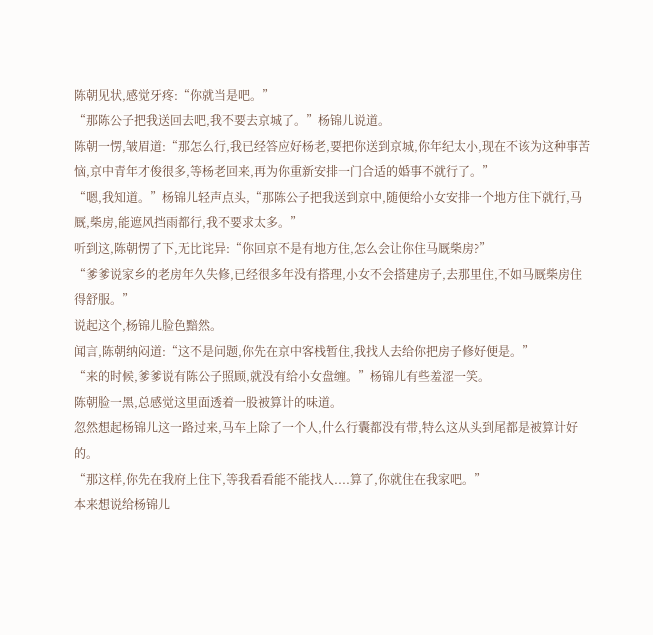陈朝见状,感觉牙疼:“你就当是吧。”
“那陈公子把我送回去吧,我不要去京城了。”杨锦儿说道。
陈朝一愣,皱眉道:“那怎么行,我已经答应好杨老,要把你送到京城,你年纪太小,现在不该为这种事苦恼,京中青年才俊很多,等杨老回来,再为你重新安排一门合适的婚事不就行了。”
“嗯,我知道。”杨锦儿轻声点头,“那陈公子把我送到京中,随便给小女安排一个地方住下就行,马厩,柴房,能遮风挡雨都行,我不要求太多。”
听到这,陈朝愣了下,无比诧异:“你回京不是有地方住,怎么会让你住马厩柴房?”
“爹爹说家乡的老房年久失修,已经很多年没有搭理,小女不会搭建房子,去那里住,不如马厩柴房住得舒服。”
说起这个,杨锦儿脸色黯然。
闻言,陈朝纳闷道:“这不是问题,你先在京中客栈暂住,我找人去给你把房子修好便是。”
“来的时候,爹爹说有陈公子照顾,就没有给小女盘缠。”杨锦儿有些羞涩一笑。
陈朝脸一黑,总感觉这里面透着一股被算计的味道。
忽然想起杨锦儿这一路过来,马车上除了一个人,什么行囊都没有带,特么这从头到尾都是被算计好的。
“那这样,你先在我府上住下,等我看看能不能找人....算了,你就住在我家吧。”
本来想说给杨锦儿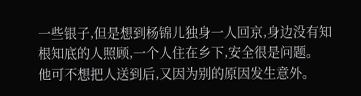一些银子,但是想到杨锦儿独身一人回京,身边没有知根知底的人照顾,一个人住在乡下,安全很是问题。
他可不想把人送到后,又因为别的原因发生意外。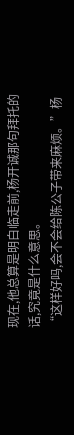现在,他总算是明白临走前,杨开诚那句拜托的话,究竟是什么意思。
“这样好吗,会不会给陈公子带来麻烦。”杨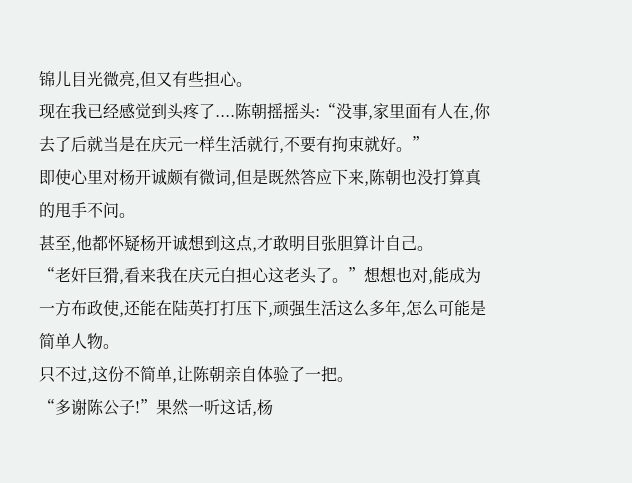锦儿目光微亮,但又有些担心。
现在我已经感觉到头疼了....陈朝摇摇头:“没事,家里面有人在,你去了后就当是在庆元一样生活就行,不要有拘束就好。”
即使心里对杨开诚颇有微词,但是既然答应下来,陈朝也没打算真的甩手不问。
甚至,他都怀疑杨开诚想到这点,才敢明目张胆算计自己。
“老奸巨猾,看来我在庆元白担心这老头了。”想想也对,能成为一方布政使,还能在陆英打打压下,顽强生活这么多年,怎么可能是简单人物。
只不过,这份不简单,让陈朝亲自体验了一把。
“多谢陈公子!”果然一听这话,杨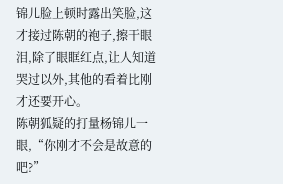锦儿脸上顿时露出笑脸,这才接过陈朝的袍子,擦干眼泪,除了眼眶红点,让人知道哭过以外,其他的看着比刚才还要开心。
陈朝狐疑的打量杨锦儿一眼,“你刚才不会是故意的吧?”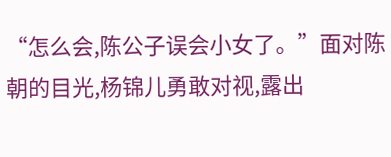“怎么会,陈公子误会小女了。”面对陈朝的目光,杨锦儿勇敢对视,露出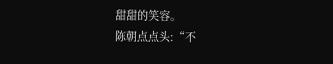甜甜的笑容。
陈朝点点头:“不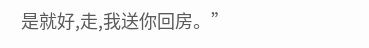是就好,走,我送你回房。”